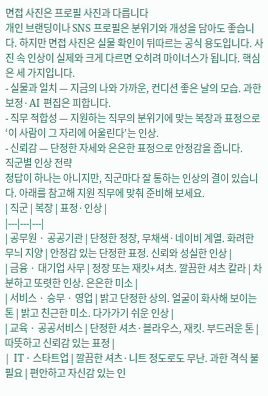면접 사진은 프로필 사진과 다릅니다
개인 브랜딩이나 SNS 프로필은 분위기와 개성을 담아도 좋습니다. 하지만 면접 사진은 실물 확인이 뒤따르는 공식 용도입니다. 사진 속 인상이 실제와 크게 다르면 오히려 마이너스가 됩니다. 핵심은 세 가지입니다.
- 실물과 일치 — 지금의 나와 가까운, 컨디션 좋은 날의 모습. 과한 보정·AI 편집은 피합니다.
- 직무 적합성 — 지원하는 직무의 분위기에 맞는 복장과 표정으로 ‘이 사람이 그 자리에 어울린다’는 인상.
- 신뢰감 — 단정한 자세와 은은한 표정으로 안정감을 줍니다.
직군별 인상 전략
정답이 하나는 아니지만, 직군마다 잘 통하는 인상의 결이 있습니다. 아래를 참고해 지원 직무에 맞춰 준비해 보세요.
| 직군 | 복장 | 표정·인상 |
|---|---|---|
| 공무원 · 공공기관 | 단정한 정장, 무채색·네이비 계열. 화려한 무늬 지양 | 안정감 있는 단정한 표정. 신뢰와 성실한 인상 |
| 금융 · 대기업 사무 | 정장 또는 재킷+셔츠. 깔끔한 셔츠 칼라 | 차분하고 또렷한 인상. 은은한 미소 |
| 서비스 · 승무 · 영업 | 밝고 단정한 상의. 얼굴이 화사해 보이는 톤 | 밝고 친근한 미소. 다가가기 쉬운 인상 |
| 교육 · 공공서비스 | 단정한 셔츠·블라우스, 재킷. 부드러운 톤 | 따뜻하고 신뢰감 있는 표정 |
| IT · 스타트업 | 깔끔한 셔츠·니트 정도로도 무난. 과한 격식 불필요 | 편안하고 자신감 있는 인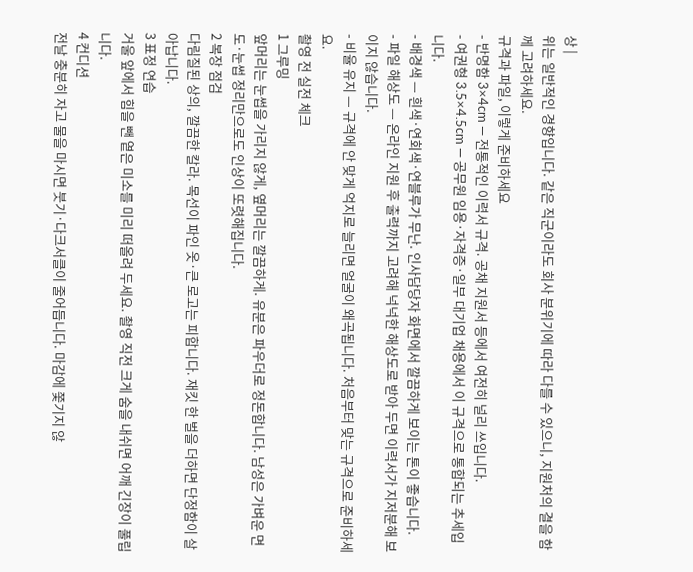상 |
위는 일반적인 경향입니다. 같은 직군이라도 회사 분위기에 따라 다를 수 있으니, 지원처의 결을 함께 고려하세요.
규격과 파일, 이렇게 준비하세요
- 반명함 3×4cm — 전통적인 이력서 규격. 공채 지원서 등에서 여전히 널리 쓰입니다.
- 여권형 3.5×4.5cm — 공무원 임용·자격증·일부 대기업 채용에서 이 규격으로 통합되는 추세입니다.
- 배경색 — 흰색·연회색·연블루가 무난. 인사담당자 화면에서 깔끔하게 보이는 톤이 좋습니다.
- 파일 해상도 — 온라인 지원 후 출력까지 고려해 넉넉한 해상도로 받아 두면 이력서가 지저분해 보이지 않습니다.
- 비율 유지 — 규격에 안 맞게 억지로 늘리면 얼굴이 왜곡됩니다. 처음부터 맞는 규격으로 준비하세요.
촬영 전 실전 체크
1 그루밍
앞머리는 눈썹을 가리지 않게, 옆머리는 깔끔하게. 유분은 파우더로 정돈합니다. 남성은 가벼운 면도·눈썹 정리만으로도 인상이 또렷해집니다.
2 복장 점검
다림질된 상의, 깔끔한 칼라. 목선이 파인 옷·큰 로고는 피합니다. 재킷 한 벌을 더하면 단정함이 살아납니다.
3 표정 연습
거울 앞에서 힘을 뺀 옅은 미소를 미리 떠올려 두세요. 촬영 직전 크게 숨을 내쉬면 어깨 긴장이 풀립니다.
4 컨디션
전날 충분히 자고 물을 마시면 붓기·다크서클이 줄어듭니다. 마감에 쫓기지 않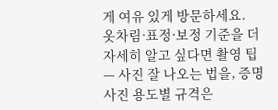게 여유 있게 방문하세요.
옷차림·표정·보정 기준을 더 자세히 알고 싶다면 촬영 팁 — 사진 잘 나오는 법을, 증명사진 용도별 규격은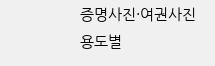증명사진·여권사진 용도별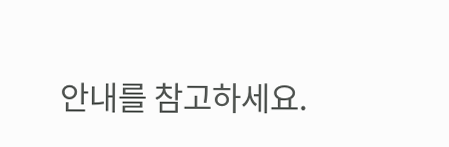안내를 참고하세요.